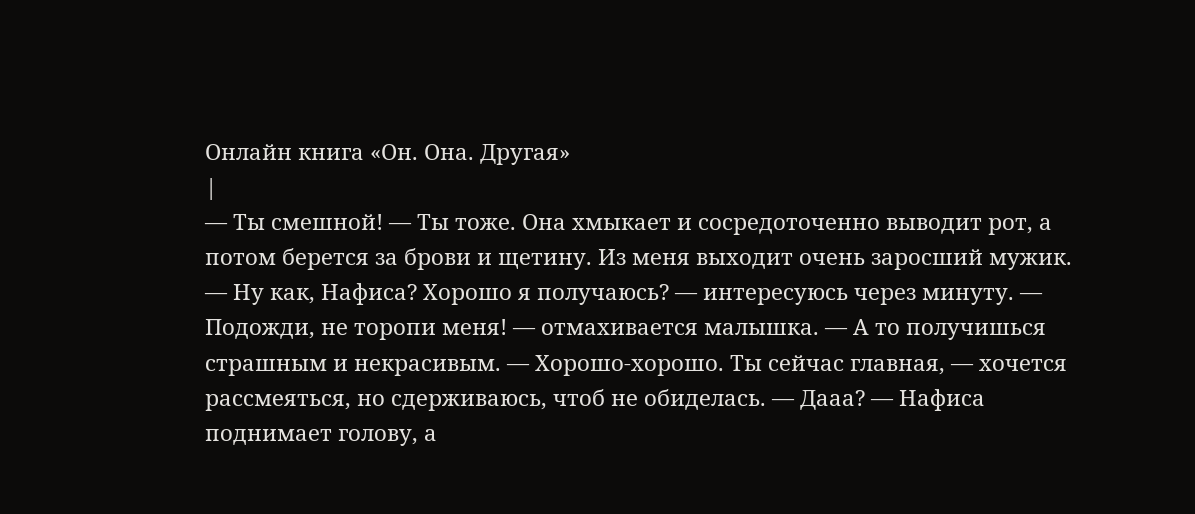Онлайн книга «Он. Она. Другая»
|
— Ты смешной! — Ты тоже. Она хмыкает и сосредоточенно выводит рот, а потом берется за брови и щетину. Из меня выходит очень заросший мужик. — Ну как, Нафиса? Хорошо я получаюсь? — интересуюсь через минуту. — Подожди, не торопи меня! — отмахивается малышка. — А то получишься страшным и некрасивым. — Хорошо-хорошо. Ты сейчас главная, — хочется рассмеяться, но сдерживаюсь, чтоб не обиделась. — Дааа? — Нафиса поднимает голову, а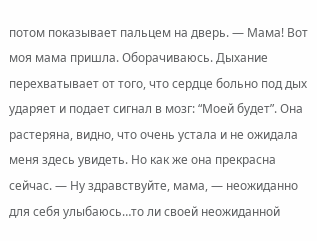потом показывает пальцем на дверь. — Мама! Вот моя мама пришла. Оборачиваюсь. Дыхание перехватывает от того, что сердце больно под дых ударяет и подает сигнал в мозг: “Моей будет”. Она растеряна, видно, что очень устала и не ожидала меня здесь увидеть. Но как же она прекрасна сейчас. — Ну здравствуйте, мама, — неожиданно для себя улыбаюсь…то ли своей неожиданной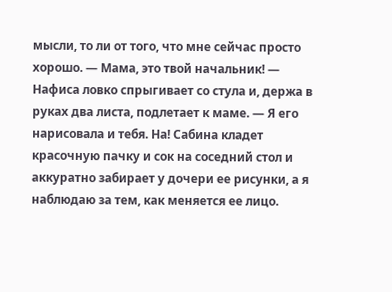мысли, то ли от того, что мне сейчас просто хорошо. — Мама, это твой начальник! — Нафиса ловко спрыгивает со стула и, держа в руках два листа, подлетает к маме. — Я его нарисовала и тебя. На! Сабина кладет красочную пачку и сок на соседний стол и аккуратно забирает у дочери ее рисунки, а я наблюдаю за тем, как меняется ее лицо.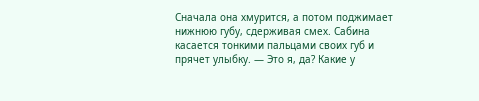Сначала она хмурится, а потом поджимает нижнюю губу, сдерживая смех. Сабина касается тонкими пальцами своих губ и прячет улыбку. — Это я, да? Какие у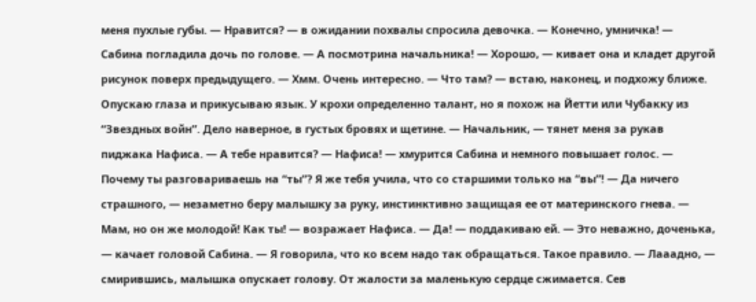меня пухлые губы. — Нравится? — в ожидании похвалы спросила девочка. — Конечно, умничка! — Сабина погладила дочь по голове. — А посмотрина начальника! — Хорошо, — кивает она и кладет другой рисунок поверх предыдущего. — Хмм. Очень интересно. — Что там? — встаю, наконец, и подхожу ближе. Опускаю глаза и прикусываю язык. У крохи определенно талант, но я похож на Йетти или Чубакку из “Звездных войн”. Дело наверное, в густых бровях и щетине. — Начальник, — тянет меня за рукав пиджака Нафиса. — А тебе нравится? — Нафиса! — хмурится Сабина и немного повышает голос. — Почему ты разговариваешь на “ты”? Я же тебя учила, что со старшими только на “вы”! — Да ничего страшного, — незаметно беру малышку за руку, инстинктивно защищая ее от материнского гнева. — Мам, но он же молодой! Как ты! — возражает Нафиса. — Да! — поддакиваю ей. — Это неважно, доченька, — качает головой Сабина. — Я говорила, что ко всем надо так обращаться. Такое правило. — Лааадно, — смирившись, малышка опускает голову. От жалости за маленькую сердце сжимается. Сев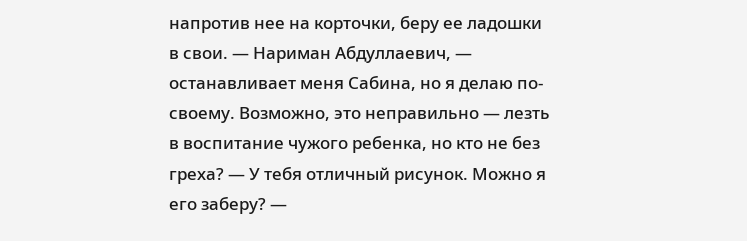напротив нее на корточки, беру ее ладошки в свои. — Нариман Абдуллаевич, — останавливает меня Сабина, но я делаю по-своему. Возможно, это неправильно — лезть в воспитание чужого ребенка, но кто не без греха? — У тебя отличный рисунок. Можно я его заберу? —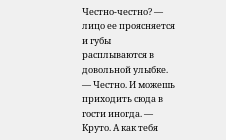Честно-честно? — лицо ее проясняется и губы расплываются в довольной улыбке. — Честно. И можешь приходить сюда в гости иногда. — Круто. А как тебя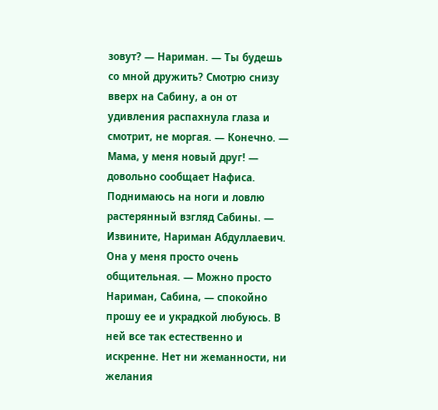зовут? — Нариман. — Ты будешь со мной дружить? Смотрю снизу вверх на Сабину, а он от удивления распахнула глаза и смотрит, не моргая. — Конечно. — Мама, у меня новый друг! — довольно сообщает Нафиса. Поднимаюсь на ноги и ловлю растерянный взгляд Сабины. — Извините, Нариман Абдуллаевич. Она у меня просто очень общительная. — Можно просто Нариман, Сабина, — спокойно прошу ее и украдкой любуюсь. В ней все так естественно и искренне. Нет ни жеманности, ни желания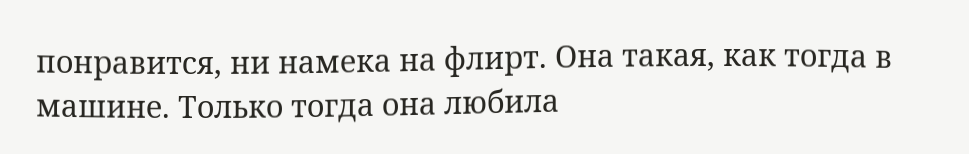понравится, ни намека на флирт. Она такая, как тогда в машине. Только тогда она любила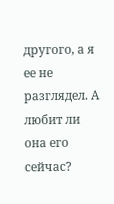другого, а я ее не разглядел. А любит ли она его сейчас?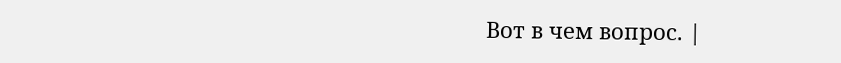Вот в чем вопрос. |